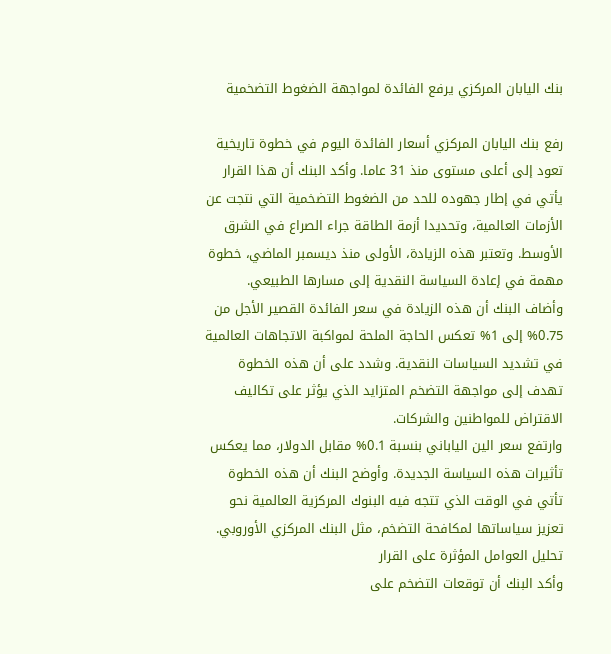بنك اليابان المركزي يرفع الفائدة لمواجهة الضغوط التضخمية

رفع بنك اليابان المركزي أسعار الفائدة اليوم في خطوة تاريخية تعود إلى أعلى مستوى منذ 31 عاما. وأكد البنك أن هذا القرار يأتي في إطار جهوده للحد من الضغوط التضخمية التي نتجت عن الأزمات العالمية، وتحديدا أزمة الطاقة جراء الصراع في الشرق الأوسط. وتعتبر هذه الزيادة، الأولى منذ ديسمبر الماضي، خطوة مهمة في إعادة السياسة النقدية إلى مسارها الطبيعي.
وأضاف البنك أن هذه الزيادة في سعر الفائدة القصير الأجل من 0.75% إلى 1% تعكس الحاجة الملحة لمواكبة الاتجاهات العالمية في تشديد السياسات النقدية. وشدد على أن هذه الخطوة تهدف إلى مواجهة التضخم المتزايد الذي يؤثر على تكاليف الاقتراض للمواطنين والشركات.
وارتفع سعر الين الياباني بنسبة 0.1% مقابل الدولار، مما يعكس تأثيرات هذه السياسة الجديدة. وأوضح البنك أن هذه الخطوة تأتي في الوقت الذي تتجه فيه البنوك المركزية العالمية نحو تعزيز سياساتها لمكافحة التضخم، مثل البنك المركزي الأوروبي.
تحليل العوامل المؤثرة على القرار
وأكد البنك أن توقعات التضخم على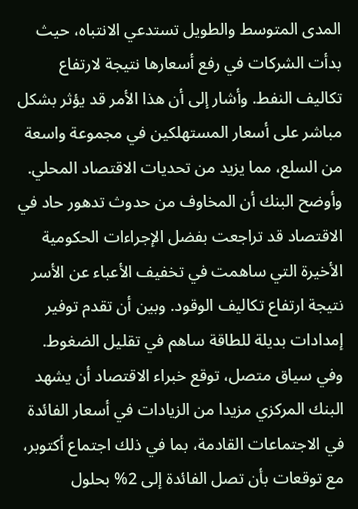المدى المتوسط والطويل تستدعي الانتباه، حيث بدأت الشركات في رفع أسعارها نتيجة لارتفاع تكاليف النفط. وأشار إلى أن هذا الأمر قد يؤثر بشكل مباشر على أسعار المستهلكين في مجموعة واسعة من السلع، مما يزيد من تحديات الاقتصاد المحلي.
وأوضح البنك أن المخاوف من حدوث تدهور حاد في الاقتصاد قد تراجعت بفضل الإجراءات الحكومية الأخيرة التي ساهمت في تخفيف الأعباء عن الأسر نتيجة ارتفاع تكاليف الوقود. وبين أن تقدم توفير إمدادات بديلة للطاقة ساهم في تقليل الضغوط.
وفي سياق متصل، توقع خبراء الاقتصاد أن يشهد البنك المركزي مزيدا من الزيادات في أسعار الفائدة في الاجتماعات القادمة، بما في ذلك اجتماع أكتوبر، مع توقعات بأن تصل الفائدة إلى 2% بحلول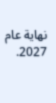نهاية عام 2027.